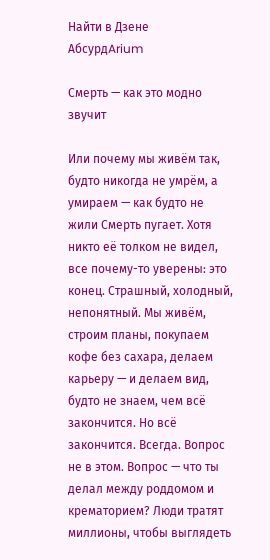Найти в Дзене
АбсурдArium

Смерть — как это модно звучит

Или почему мы живём так, будто никогда не умрём, а умираем — как будто не жили Смерть пугает. Хотя никто её толком не видел, все почему-то уверены: это конец. Страшный, холодный, непонятный. Мы живём, строим планы, покупаем кофе без сахара, делаем карьеру — и делаем вид, будто не знаем, чем всё закончится. Но всё закончится. Всегда. Вопрос не в этом. Вопрос — что ты делал между роддомом и крематорием? Люди тратят миллионы, чтобы выглядеть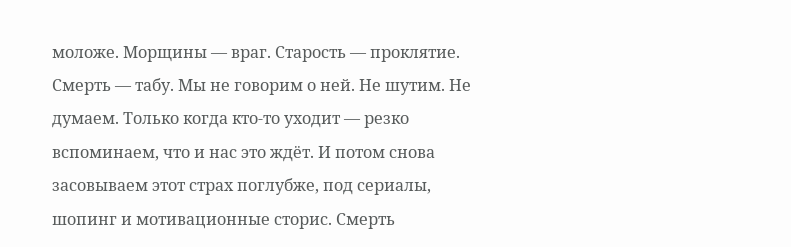моложе. Морщины — враг. Старость — проклятие. Смерть — табу. Мы не говорим о ней. Не шутим. Не думаем. Только когда кто-то уходит — резко вспоминаем, что и нас это ждёт. И потом снова засовываем этот страх поглубже, под сериалы, шопинг и мотивационные сторис. Смерть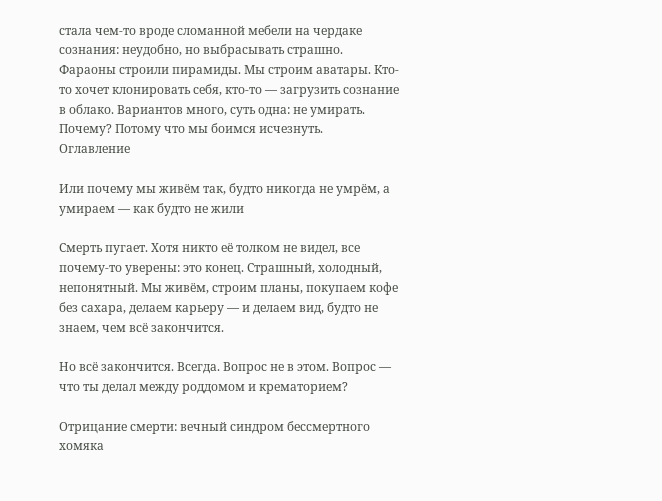стала чем-то вроде сломанной мебели на чердаке сознания: неудобно, но выбрасывать страшно. Фараоны строили пирамиды. Мы строим аватары. Кто-то хочет клонировать себя, кто-то — загрузить сознание в облако. Вариантов много, суть одна: не умирать. Почему? Потому что мы боимся исчезнуть.
Оглавление

Или почему мы живём так, будто никогда не умрём, а умираем — как будто не жили

Смерть пугает. Хотя никто её толком не видел, все почему-то уверены: это конец. Страшный, холодный, непонятный. Мы живём, строим планы, покупаем кофе без сахара, делаем карьеру — и делаем вид, будто не знаем, чем всё закончится.

Но всё закончится. Всегда. Вопрос не в этом. Вопрос — что ты делал между роддомом и крематорием?

Отрицание смерти: вечный синдром бессмертного хомяка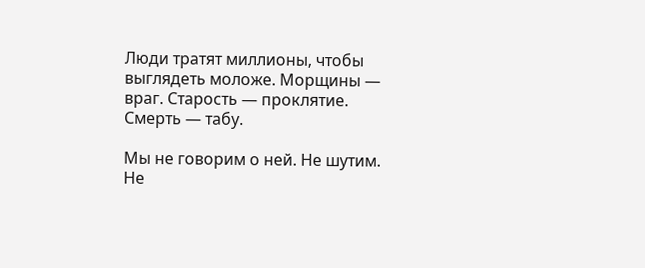Люди тратят миллионы, чтобы выглядеть моложе. Морщины — враг. Старость — проклятие. Смерть — табу.

Мы не говорим о ней. Не шутим. Не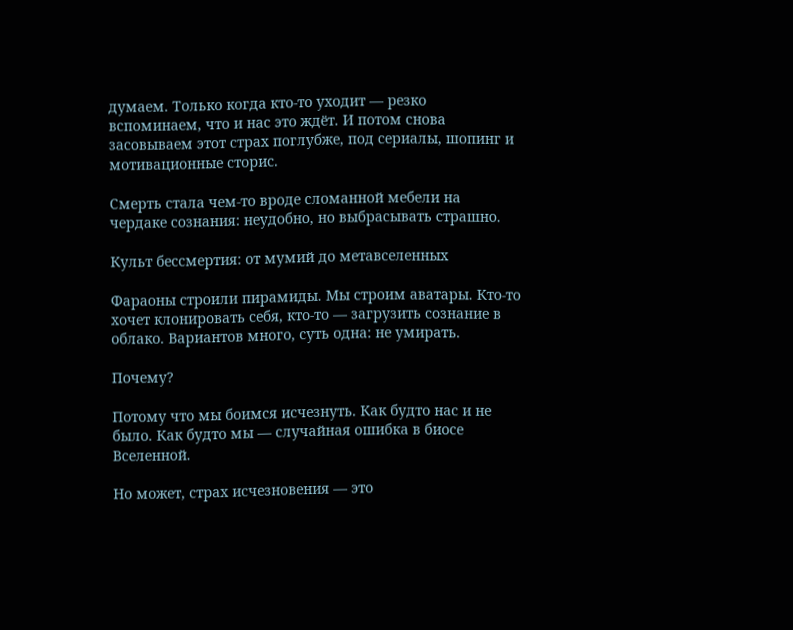думаем. Только когда кто-то уходит — резко вспоминаем, что и нас это ждёт. И потом снова засовываем этот страх поглубже, под сериалы, шопинг и мотивационные сторис.

Смерть стала чем-то вроде сломанной мебели на чердаке сознания: неудобно, но выбрасывать страшно.

Культ бессмертия: от мумий до метавселенных

Фараоны строили пирамиды. Мы строим аватары. Кто-то хочет клонировать себя, кто-то — загрузить сознание в облако. Вариантов много, суть одна: не умирать.

Почему?

Потому что мы боимся исчезнуть. Как будто нас и не было. Как будто мы — случайная ошибка в биосе Вселенной.

Но может, страх исчезновения — это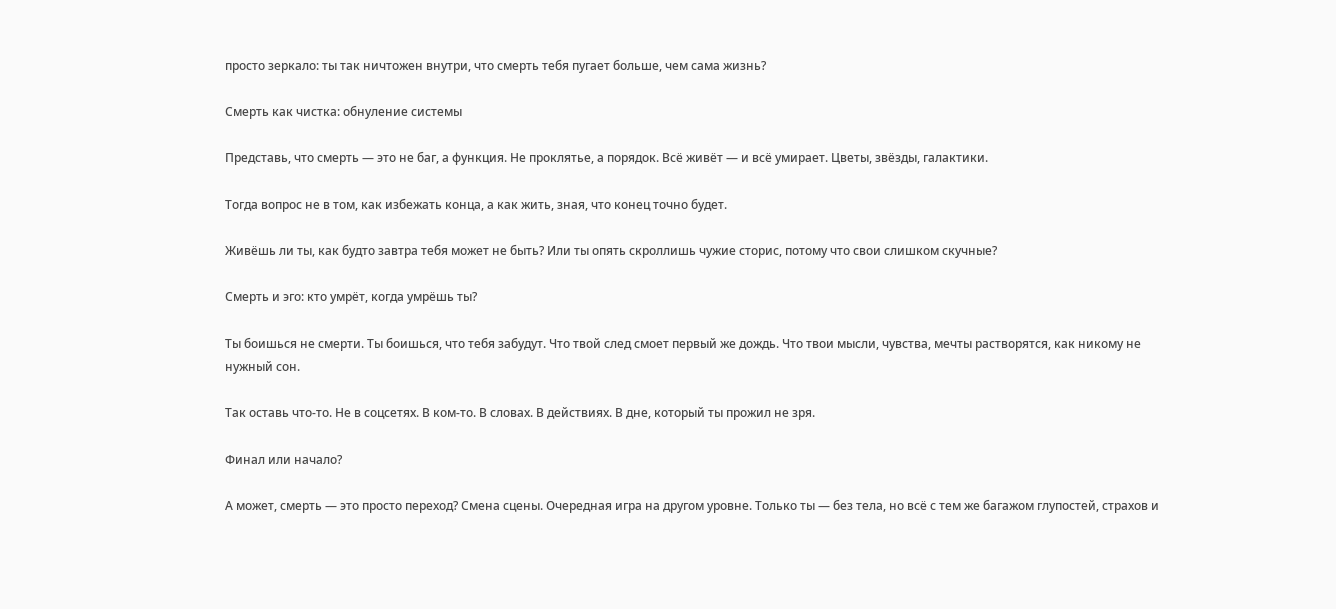просто зеркало: ты так ничтожен внутри, что смерть тебя пугает больше, чем сама жизнь?

Смерть как чистка: обнуление системы

Представь, что смерть — это не баг, а функция. Не проклятье, а порядок. Всё живёт — и всё умирает. Цветы, звёзды, галактики.

Тогда вопрос не в том, как избежать конца, а как жить, зная, что конец точно будет.

Живёшь ли ты, как будто завтра тебя может не быть? Или ты опять скроллишь чужие сторис, потому что свои слишком скучные?

Смерть и эго: кто умрёт, когда умрёшь ты?

Ты боишься не смерти. Ты боишься, что тебя забудут. Что твой след смоет первый же дождь. Что твои мысли, чувства, мечты растворятся, как никому не нужный сон.

Так оставь что-то. Не в соцсетях. В ком-то. В словах. В действиях. В дне, который ты прожил не зря.

Финал или начало?

А может, смерть — это просто переход? Смена сцены. Очередная игра на другом уровне. Только ты — без тела, но всё с тем же багажом глупостей, страхов и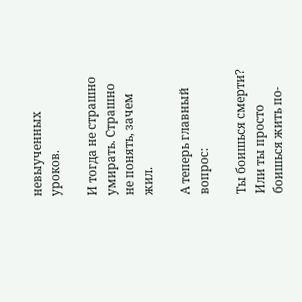невыученных уроков.

И тогда не страшно умирать. Страшно не понять, зачем жил.

А теперь главный вопрос:

Ты боишься смерти? Или ты просто боишься жить по-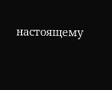настоящему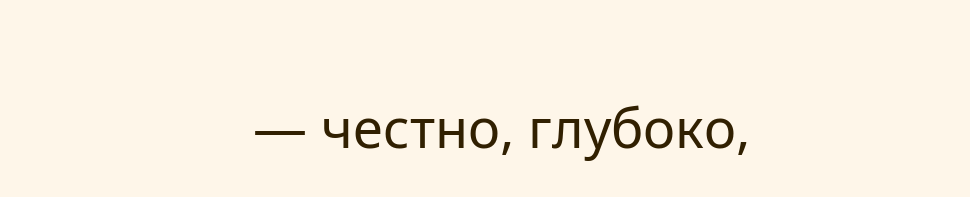— честно, глубоко,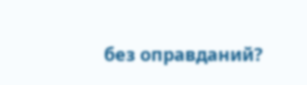без оправданий?